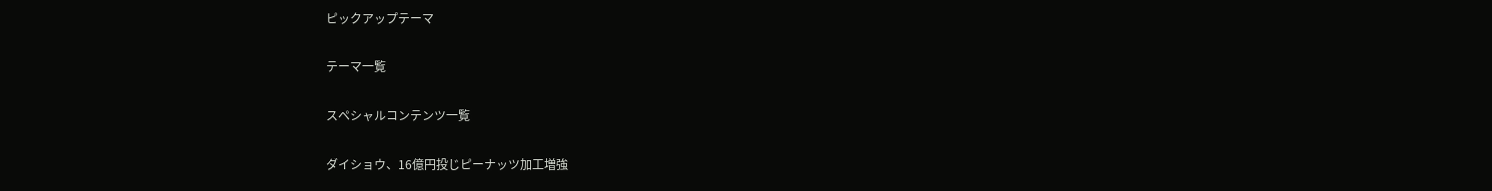ピックアップテーマ

テーマ一覧

スペシャルコンテンツ一覧

ダイショウ、16億円投じピーナッツ加工増強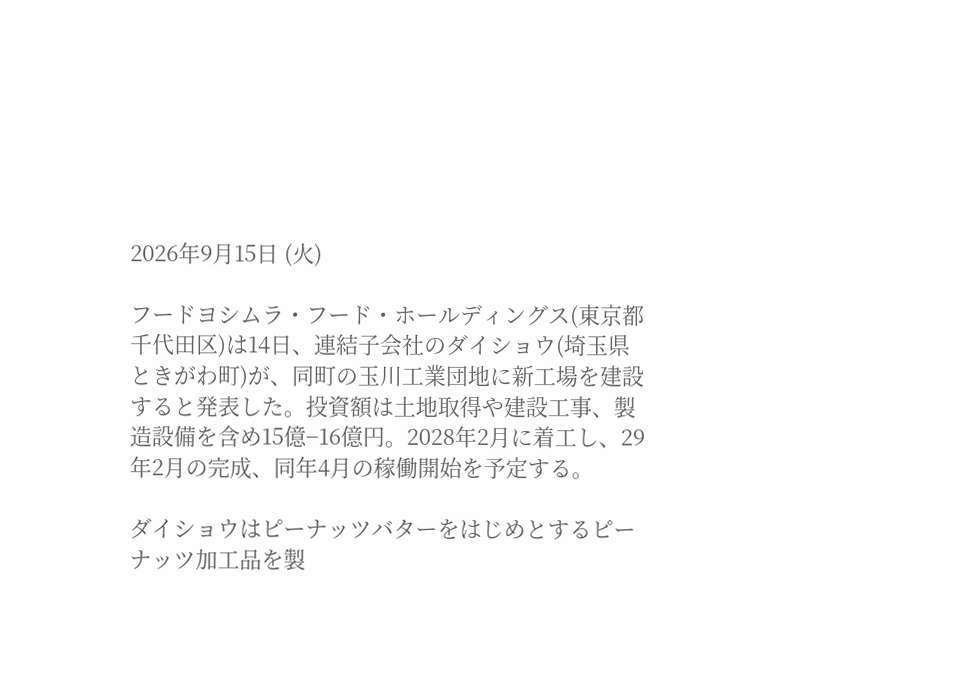2026年9月15日 (火)

フードヨシムラ・フード・ホールディングス(東京都千代田区)は14日、連結子会社のダイショウ(埼玉県ときがわ町)が、同町の玉川工業団地に新工場を建設すると発表した。投資額は土地取得や建設工事、製造設備を含め15億−16億円。2028年2月に着工し、29年2月の完成、同年4月の稼働開始を予定する。

ダイショウはピーナッツバターをはじめとするピーナッツ加工品を製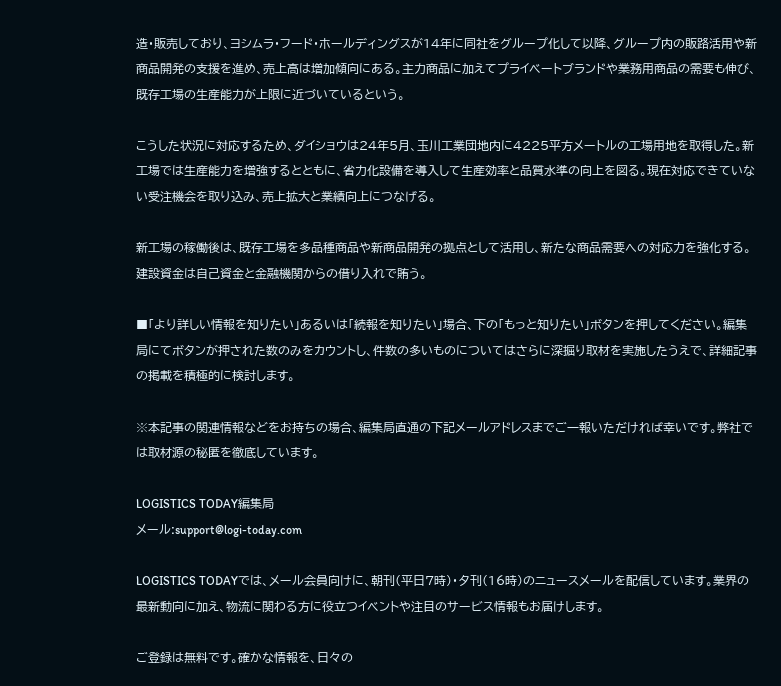造・販売しており、ヨシムラ・フード・ホールディングスが14年に同社をグループ化して以降、グループ内の販路活用や新商品開発の支援を進め、売上高は増加傾向にある。主力商品に加えてプライベートブランドや業務用商品の需要も伸び、既存工場の生産能力が上限に近づいているという。

こうした状況に対応するため、ダイショウは24年5月、玉川工業団地内に4225平方メートルの工場用地を取得した。新工場では生産能力を増強するとともに、省力化設備を導入して生産効率と品質水準の向上を図る。現在対応できていない受注機会を取り込み、売上拡大と業績向上につなげる。

新工場の稼働後は、既存工場を多品種商品や新商品開発の拠点として活用し、新たな商品需要への対応力を強化する。建設資金は自己資金と金融機関からの借り入れで賄う。

■「より詳しい情報を知りたい」あるいは「続報を知りたい」場合、下の「もっと知りたい」ボタンを押してください。編集局にてボタンが押された数のみをカウントし、件数の多いものについてはさらに深掘り取材を実施したうえで、詳細記事の掲載を積極的に検討します。

※本記事の関連情報などをお持ちの場合、編集局直通の下記メールアドレスまでご一報いただければ幸いです。弊社では取材源の秘匿を徹底しています。

LOGISTICS TODAY編集局
メール:support@logi-today.com

LOGISTICS TODAYでは、メール会員向けに、朝刊(平日7時)・夕刊(16時)のニュースメールを配信しています。業界の最新動向に加え、物流に関わる方に役立つイベントや注目のサービス情報もお届けします。

ご登録は無料です。確かな情報を、日々の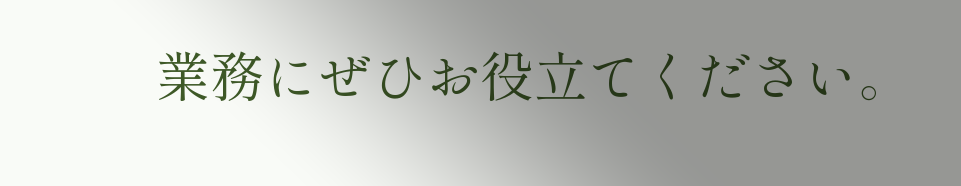業務にぜひお役立てください。